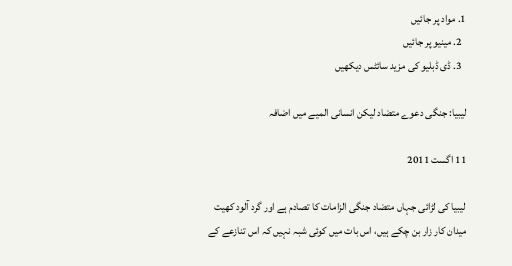1. مواد پر جائیں
  2. مینیو پر جائیں
  3. ڈی ڈبلیو کی مزید سائٹس دیکھیں

لیبیا: جنگی دعوے متضاد لیکن انسانی المیے میں اضافہ

11 اگست 2011

لیبیا کی لڑائی جہاں متضاد جنگی الزامات کا تصادم ہے اور گرد آلود کھیت میدان کار زار بن چکے ہیں، اس بات میں کوئی شبہ نہیں کہ اس تنازعے کے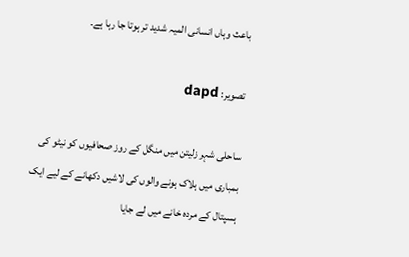باعث وہاں انسانی المیہ شدید تر ہوتا جا رہا ہے۔

تصویر: dapd

ساحلی شہر زلیتن میں منگل کے روز صحافیوں کو نیٹو کی بمباری میں ہلاک ہونے والوں کی لاشیں دکھانے کے لیے ایک ہسپتال کے مردہ خانے میں لے جایا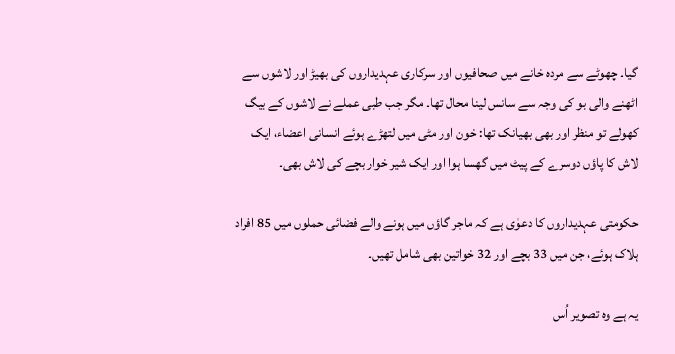گیا۔ چھوٹے سے مردہ خانے میں صحافیوں اور سرکاری عہدیداروں کی بھیڑ اور لاشوں سے اٹھنے والی بو کی وجہ سے سانس لینا محال تھا۔ مگر جب طبی عملے نے لاشوں کے بیگ کھولے تو منظر اور بھی بھیانک تھا: خون اور مٹی میں لتھڑے ہوئے انسانی اعضاء، ایک لاش کا پاؤں دوسرے کے پیٹ میں گھسا ہوا اور ایک شیر خوار بچے کی لاش بھی۔

حکومتی عہدیداروں کا دعوٰی ہے کہ ماجر گاؤں میں ہونے والے فضائی حملوں میں 85 افراد ہلاک ہوئے، جن میں 33 بچے اور 32 خواتین بھی شامل تھیں۔

یہ ہے وہ تصویر اُس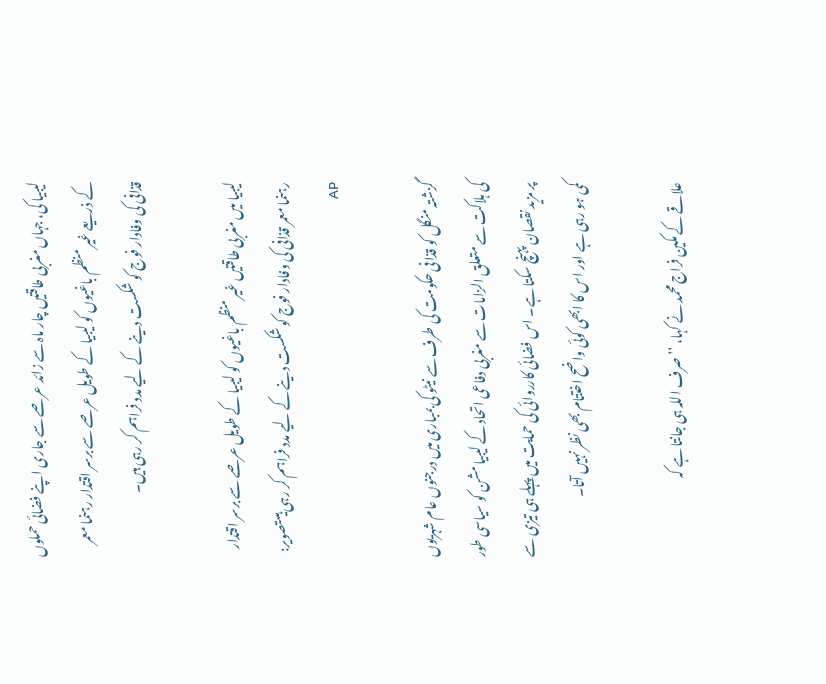لیبیا کی، جہاں مغربی طاقتیں چار ماہ سے زائد عرصے سے جاری اپنے فضائی حملوں کے ذریعے غیر منظم باغیوں کو لیبیا کے طویل عرصے سے برسر اقتدار رہنما معمر قذافی کی وفادار فوج کو شکست دینے کے لیے مدد فراہم کر رہی ہیں۔

لیبیا میں مغربی طاقتیں غیر منظم باغیوں کو لیبیا کے طویل عرصے سے برسر اقتدار رہنما معمر قذافی کی وفادار فوج کو شکست دینے کے لیے مدد فراہم کر رہی ہیںتصویر: AP

گزشتہ منگل کو قذافی حکومت کی طرف سے نیٹو کی بمباری میں درجنوں عام شہریوں کی ہلاکت سے متعلق الزامات سے مغربی دفاعی اتحاد کے لیبیا مشن کو سیاسی طور پر مزید نقصان پہنچ سکتا ہے۔ اس فضائی کارروائی کی حمایت میں پہلے ہی تیزی سے کمی ہو رہی ہے اور اس کا ابھی کوئی واضح اختتام بھی نظر نہیں آتا۔

علاقے کے مکین فراج محمد نے کہا، ’’صرف اللہ ہی جانتا ہے کہ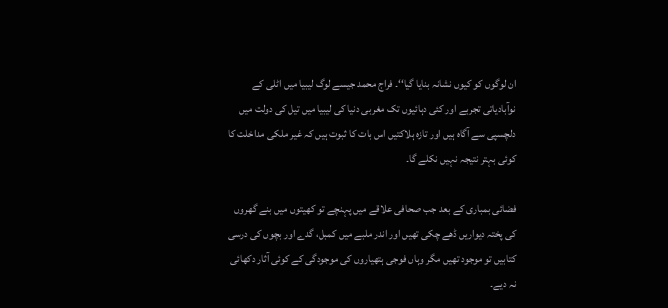ان لوگوں کو کیوں نشانہ بنایا گیا‘‘۔ فراج محمد جیسے لوگ لیبیا میں اٹلی کے نوآبادیاتی تجربے اور کئی دہائیوں تک مغربی دنیا کی لیبیا میں تیل کی دولت میں دلچسپی سے آگاہ ہیں اور تازہ ہلاکتیں اس بات کا ثبوت ہیں کہ غیر ملکی مداخلت کا کوئی بہتر نتیجہ نہیں نکلے گا۔

فضائی بمباری کے بعد جب صحافی علاقے میں پہنچے تو کھیتوں میں بنے گھروں کی پختہ دیواریں ڈھے چکی تھیں اور اندر ملبے میں کمبل، گدے اور بچوں کی درسی کتابیں تو موجود تھیں مگر وہاں فوجی ہتھیاروں کی موجودگی کے کوئی آثار دکھائی نہ دیے۔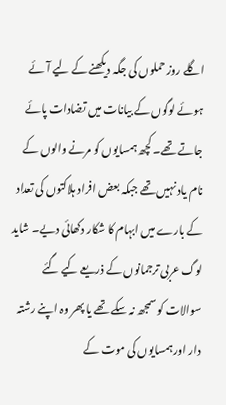اگلے روز حملوں کی جگہ دیکھنے کے لیے آئے ہوئے لوگوں کے بیانات میں تضادات پائے جاتے تھے۔ کچھ ہمسایوں کو مرنے والوں کے نام یاد نہیں تھے جبکہ بعض افراد ہلاکتوں کی تعداد کے بارے میں ابہام کا شکار دکھائی دیے۔ شاید لوگ عربی ترجمانوں کے ذریعے کیے گئے سوالات کو سمجھ نہ سکے تھے یا پھر وہ اپنے رشتہ دار اور ہمسایوں کی موت کے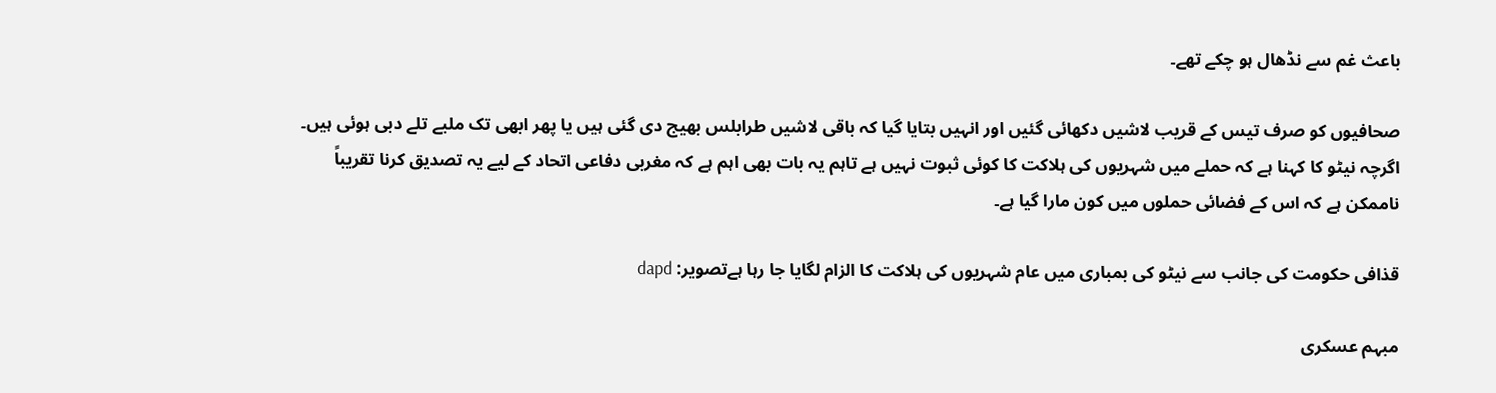باعث غم سے نڈھال ہو چکے تھے۔

صحافیوں کو صرف تیس کے قریب لاشیں دکھائی گئیں اور انہیں بتایا گیا کہ باقی لاشیں طرابلس بھیج دی گئی ہیں یا پھر ابھی تک ملبے تلے دبی ہوئی ہیں۔ اگرچہ نیٹو کا کہنا ہے کہ حملے میں شہریوں کی ہلاکت کا کوئی ثبوت نہیں ہے تاہم یہ بات بھی اہم ہے کہ مغربی دفاعی اتحاد کے لیے یہ تصدیق کرنا تقریباً ناممکن ہے کہ اس کے فضائی حملوں میں کون مارا گیا ہے۔

قذافی حکومت کی جانب سے نیٹو کی بمباری میں عام شہریوں کی ہلاکت کا الزام لگایا جا رہا ہےتصویر: dapd

مبہم عسکری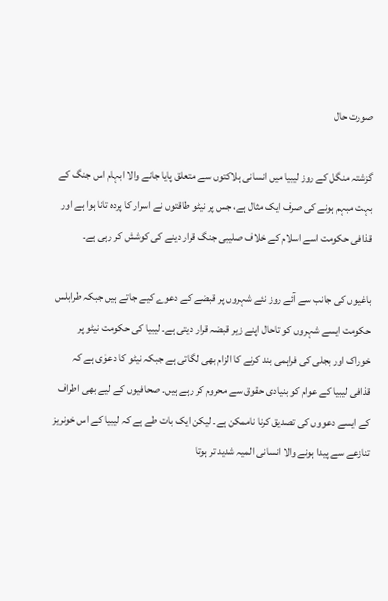صورت حال

گزشتہ منگل کے روز لیبیا میں انسانی ہلاکتوں سے متعلق پایا جانے والا ابہام اس جنگ کے بہت مبہم ہونے کی صرف ایک مثال ہے، جس پر نیٹو طاقتوں نے اسرار کا پردہ تانا ہوا ہے اور قذافی حکومت اسے اسلام کے خلاف صلیبی جنگ قرار دینے کی کوشش کر رہی ہے۔

باغیوں کی جانب سے آئے روز نئے شہروں پر قبضے کے دعوے کیے جاتے ہیں جبکہ طرابلس حکومت ایسے شہروں کو تاحال اپنے زیر قبضہ قرار دیتی ہے۔ لیبیا کی حکومت نیٹو پر خوراک اور بجلی کی فراہمی بند کرنے کا الزام بھی لگاتی ہے جبکہ نیٹو کا دعوٰی ہے کہ قذافی لیبیا کے عوام کو بنیادی حقوق سے محروم کر رہے ہیں۔ صحافیوں کے لیے بھی اطراف کے ایسے دعووں کی تصدیق کرنا ناممکن ہے۔ لیکن ایک بات طے ہے کہ لیبیا کے اس خونریز تنازعے سے پیدا ہونے والا انسانی المیہ شدید تر ہوتا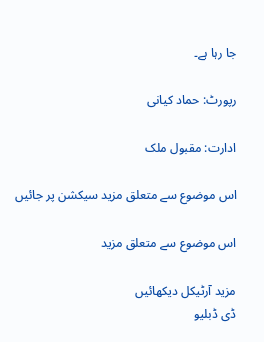جا رہا ہے۔

رپورٹ: حماد کیانی

ادارت: مقبول ملک

اس موضوع سے متعلق مزید سیکشن پر جائیں

اس موضوع سے متعلق مزید

مزید آرٹیکل دیکھائیں
ڈی ڈبلیو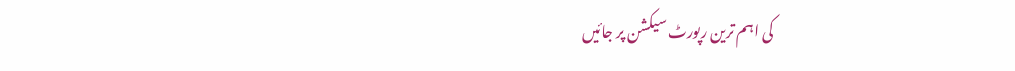کی اہم ترین رپورٹ سیکشن پر جائیں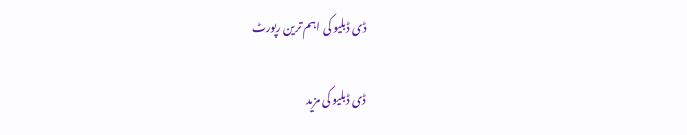ڈی ڈبلیو کی اہم ترین رپورٹ

ڈی ڈبلیو کی مزید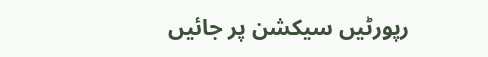رپورٹیں سیکشن پر جائیں